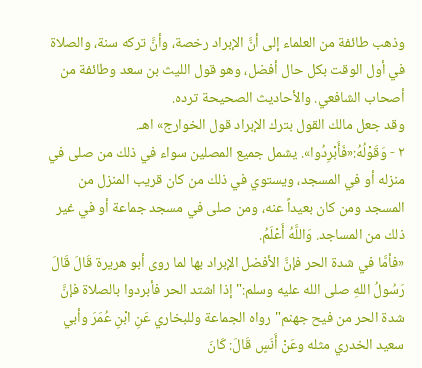وذهب طائفة من العلماء إلى أنَّ الإبراد رخصة، وأنَّ تركه سنة، والصلاة في أول الوقت بكل حال أفضل، وهو قول الليث بن سعد وطائفة من أصحاب الشافعي. والأحاديث الصحيحة ترده.
وقد جعل مالك القول بترك الإبراد قول الخوارج» اهـ.
٢ - وَقَوْلُهُ:«فَأَبْرِدُوا». يشمل جميع المصلين سواء في ذلك من صلى في منزله أو في المسجد، ويستوي في ذلك من كان قريب المنزل من المسجد ومن كان بعيداً عنه، ومن صلى في مسجد جماعة أو في غير ذلك من المساجد. وَاللَّهُ أَعْلَمُ.
«فأمَّا في شدة الحر فإنَّ الأفضل الإبراد بها لما روى أبو هريرة قَالَ قَالَ رَسُولُ اللهِ صلى الله عليه وسلم:"إذا اشتد الحر فأبردوا بالصلاة فإنَّ شدة الحر من فيح جهنم" رواه الجماعة وللبخاري عَنِ ابْنِ عُمَرَ وأبي سعيد الخدري مثله وعَنْ أَنَسٍ قَالَ: كَانَ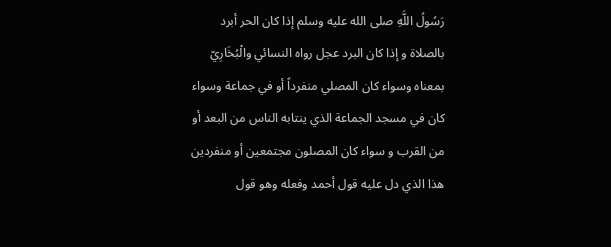رَسُولُ اللَّهِ صلى الله عليه وسلم إذا كان الحر أبرد بالصلاة و إذا كان البرد عجل رواه النسائي والْبُخَارِيّ بمعناه وسواء كان المصلي منفرداً أو في جماعة وسواء كان في مسجد الجماعة الذي ينتابه الناس من البعد أو من القرب و سواء كان المصلون مجتمعين أو منفردين هذا الذي دل عليه قول أحمد وفعله وهو قول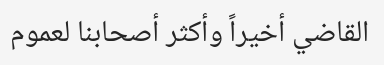القاضي أخيراً وأكثر أصحابنا لعموم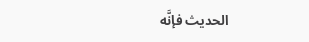الحديث فإنَّه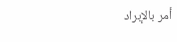أمر بالإبراد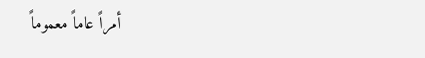أمراً عاماً معموماً